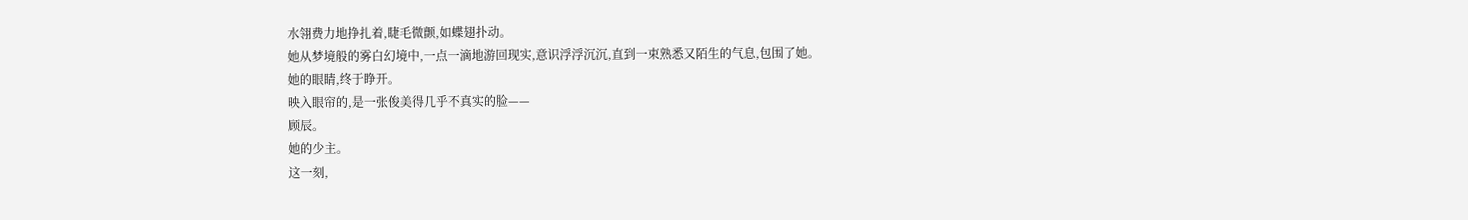水翎费力地挣扎着,睫毛微颤,如蝶翅扑动。
她从梦境般的雾白幻境中,一点一滴地游回现实,意识浮浮沉沉,直到一束熟悉又陌生的气息,包围了她。
她的眼睛,终于睁开。
映入眼帘的,是一张俊美得几乎不真实的脸——
顾辰。
她的少主。
这一刻,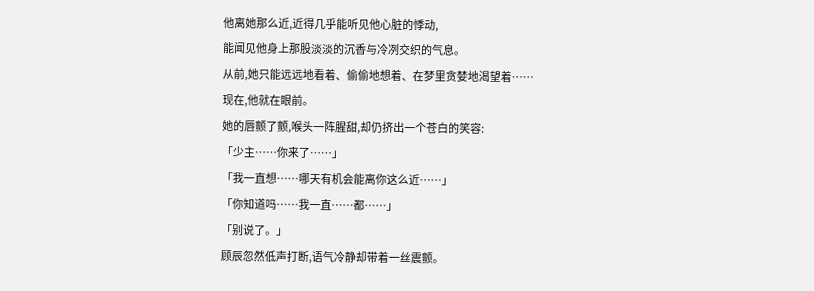他离她那么近,近得几乎能听见他心脏的悸动,
能闻见他身上那股淡淡的沉香与冷冽交织的气息。
从前,她只能远远地看着、偷偷地想着、在梦里贪婪地渴望着……
现在,他就在眼前。
她的唇颤了颤,喉头一阵腥甜,却仍挤出一个苍白的笑容:
「少主……你来了……」
「我一直想……哪天有机会能离你这么近……」
「你知道吗……我一直……都……」
「别说了。」
顾辰忽然低声打断,语气冷静却带着一丝震颤。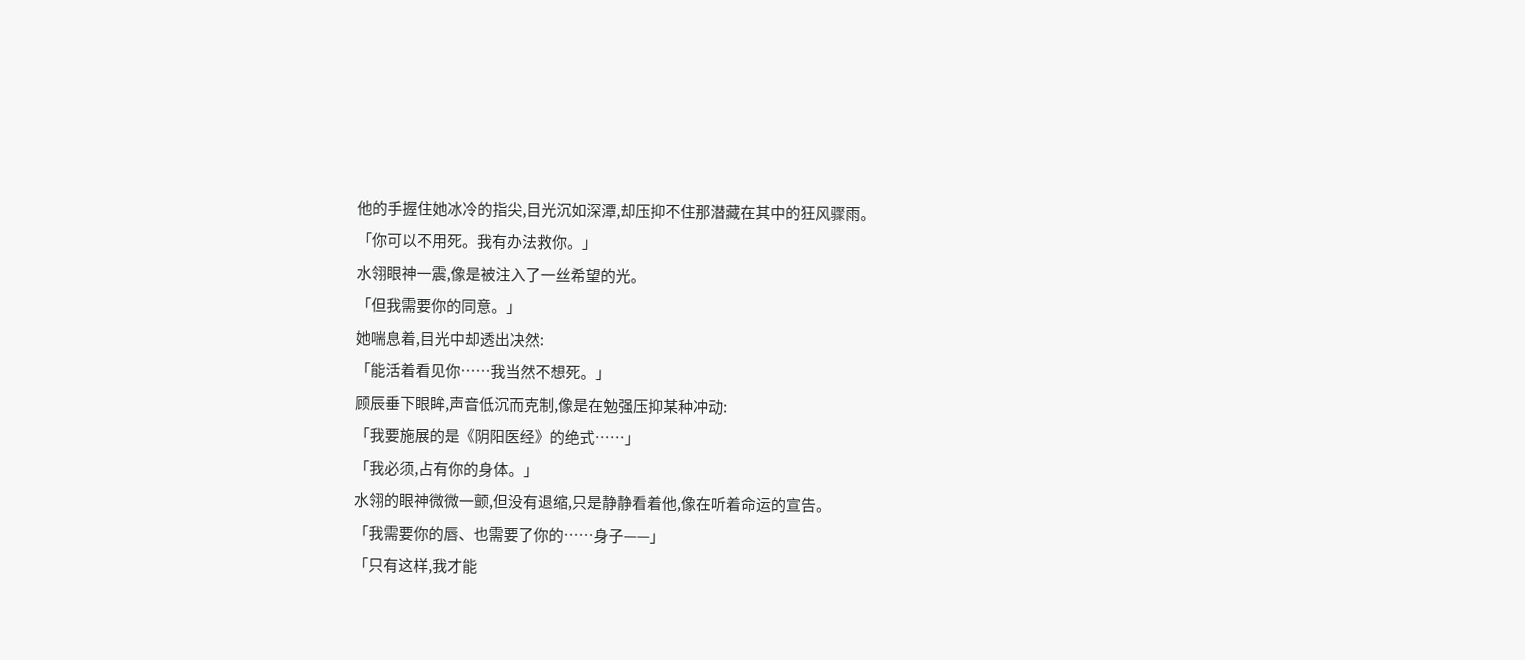他的手握住她冰冷的指尖,目光沉如深潭,却压抑不住那潜藏在其中的狂风骤雨。
「你可以不用死。我有办法救你。」
水翎眼神一震,像是被注入了一丝希望的光。
「但我需要你的同意。」
她喘息着,目光中却透出决然:
「能活着看见你……我当然不想死。」
顾辰垂下眼眸,声音低沉而克制,像是在勉强压抑某种冲动:
「我要施展的是《阴阳医经》的绝式……」
「我必须,占有你的身体。」
水翎的眼神微微一颤,但没有退缩,只是静静看着他,像在听着命运的宣告。
「我需要你的唇、也需要了你的……身子——」
「只有这样,我才能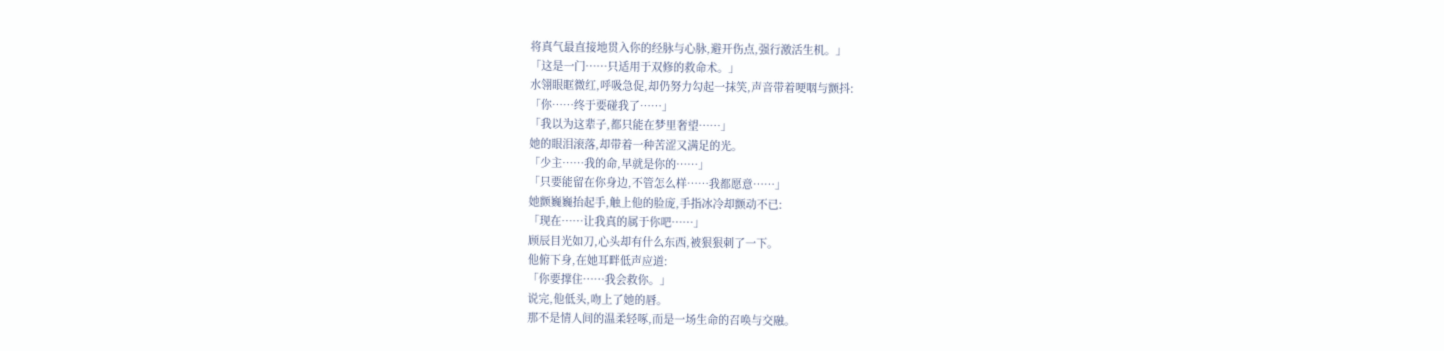将真气最直接地贯入你的经脉与心脉,避开伤点,强行激活生机。」
「这是一门……只适用于双修的救命术。」
水翎眼眶微红,呼吸急促,却仍努力勾起一抹笑,声音带着哽咽与颤抖:
「你……终于要碰我了……」
「我以为这辈子,都只能在梦里奢望……」
她的眼泪滚落,却带着一种苦涩又满足的光。
「少主……我的命,早就是你的……」
「只要能留在你身边,不管怎么样……我都愿意……」
她颤巍巍抬起手,触上他的脸庞,手指冰冷却颤动不已:
「现在……让我真的属于你吧……」
顾辰目光如刀,心头却有什么东西,被狠狠刺了一下。
他俯下身,在她耳畔低声应道:
「你要撑住……我会救你。」
说完,他低头,吻上了她的唇。
那不是情人间的温柔轻啄,而是一场生命的召唤与交融。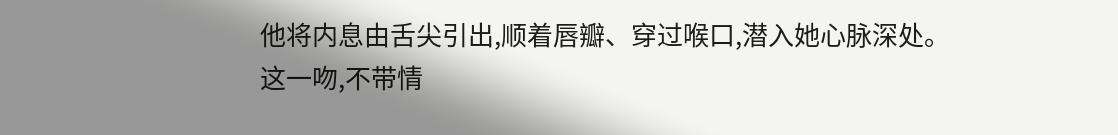他将内息由舌尖引出,顺着唇瓣、穿过喉口,潜入她心脉深处。
这一吻,不带情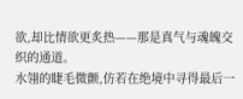欲,却比情欲更炙热——那是真气与魂魄交织的通道。
水翎的睫毛微颤,仿若在绝境中寻得最后一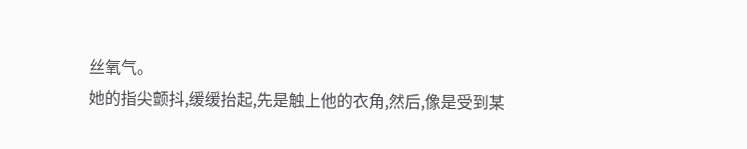丝氧气。
她的指尖颤抖,缓缓抬起,先是触上他的衣角,然后,像是受到某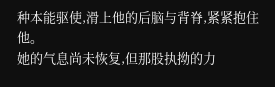种本能驱使,滑上他的后脑与背脊,紧紧抱住他。
她的气息尚未恢复,但那股执拗的力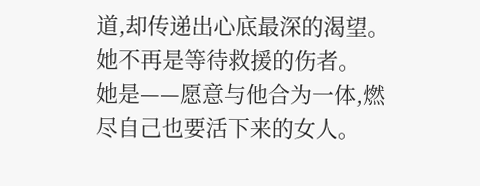道,却传递出心底最深的渴望。
她不再是等待救援的伤者。
她是——愿意与他合为一体,燃尽自己也要活下来的女人。